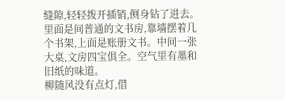缝隙,轻轻拨开插销,侧身钻了进去。
里面是间普通的文书房,靠墙摆着几个书架,上面是账册文书。中间一张大桌,文房四宝俱全。空气里有墨和旧纸的味道。
柳随风没有点灯,借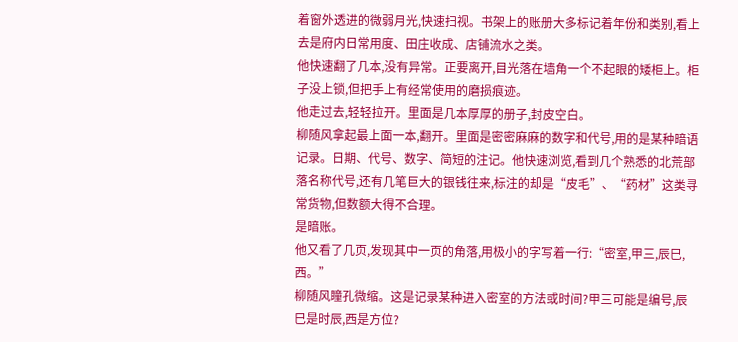着窗外透进的微弱月光,快速扫视。书架上的账册大多标记着年份和类别,看上去是府内日常用度、田庄收成、店铺流水之类。
他快速翻了几本,没有异常。正要离开,目光落在墙角一个不起眼的矮柜上。柜子没上锁,但把手上有经常使用的磨损痕迹。
他走过去,轻轻拉开。里面是几本厚厚的册子,封皮空白。
柳随风拿起最上面一本,翻开。里面是密密麻麻的数字和代号,用的是某种暗语记录。日期、代号、数字、简短的注记。他快速浏览,看到几个熟悉的北荒部落名称代号,还有几笔巨大的银钱往来,标注的却是“皮毛”、“药材”这类寻常货物,但数额大得不合理。
是暗账。
他又看了几页,发现其中一页的角落,用极小的字写着一行:“密室,甲三,辰巳,西。”
柳随风瞳孔微缩。这是记录某种进入密室的方法或时间?甲三可能是编号,辰巳是时辰,西是方位?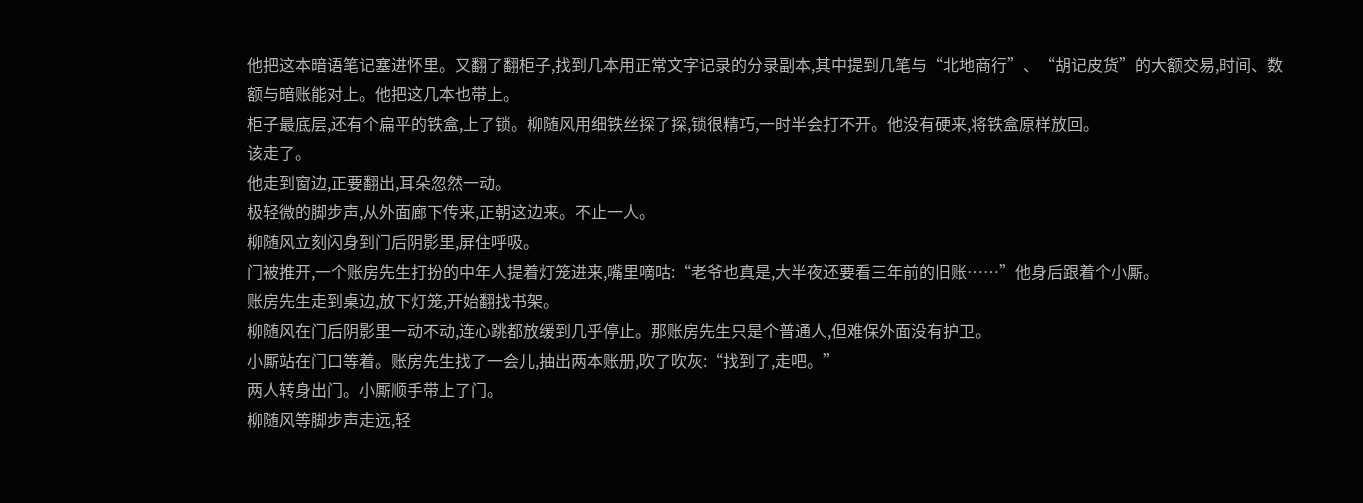他把这本暗语笔记塞进怀里。又翻了翻柜子,找到几本用正常文字记录的分录副本,其中提到几笔与“北地商行”、“胡记皮货”的大额交易,时间、数额与暗账能对上。他把这几本也带上。
柜子最底层,还有个扁平的铁盒,上了锁。柳随风用细铁丝探了探,锁很精巧,一时半会打不开。他没有硬来,将铁盒原样放回。
该走了。
他走到窗边,正要翻出,耳朵忽然一动。
极轻微的脚步声,从外面廊下传来,正朝这边来。不止一人。
柳随风立刻闪身到门后阴影里,屏住呼吸。
门被推开,一个账房先生打扮的中年人提着灯笼进来,嘴里嘀咕:“老爷也真是,大半夜还要看三年前的旧账……”他身后跟着个小厮。
账房先生走到桌边,放下灯笼,开始翻找书架。
柳随风在门后阴影里一动不动,连心跳都放缓到几乎停止。那账房先生只是个普通人,但难保外面没有护卫。
小厮站在门口等着。账房先生找了一会儿,抽出两本账册,吹了吹灰:“找到了,走吧。”
两人转身出门。小厮顺手带上了门。
柳随风等脚步声走远,轻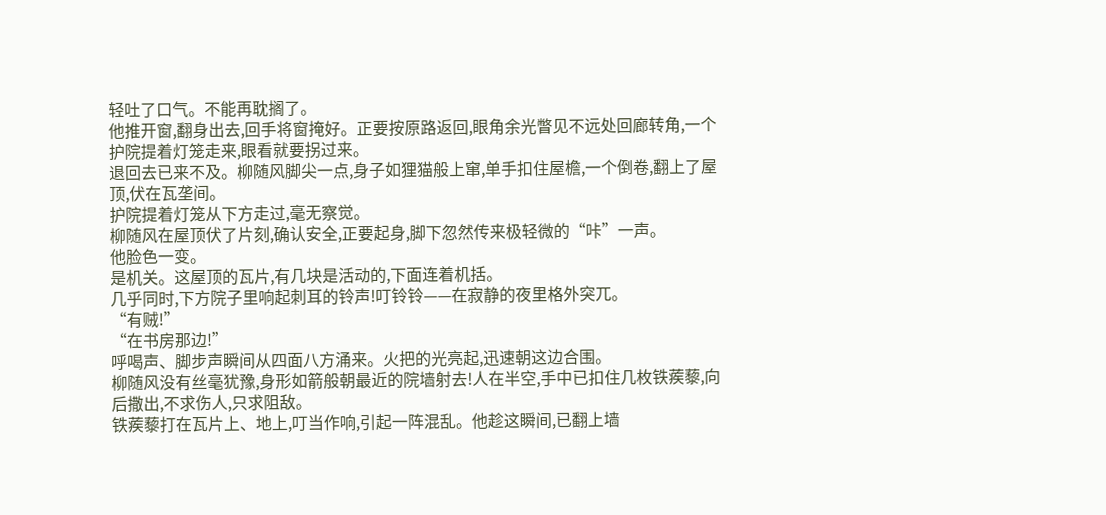轻吐了口气。不能再耽搁了。
他推开窗,翻身出去,回手将窗掩好。正要按原路返回,眼角余光瞥见不远处回廊转角,一个护院提着灯笼走来,眼看就要拐过来。
退回去已来不及。柳随风脚尖一点,身子如狸猫般上窜,单手扣住屋檐,一个倒卷,翻上了屋顶,伏在瓦垄间。
护院提着灯笼从下方走过,毫无察觉。
柳随风在屋顶伏了片刻,确认安全,正要起身,脚下忽然传来极轻微的“咔”一声。
他脸色一变。
是机关。这屋顶的瓦片,有几块是活动的,下面连着机括。
几乎同时,下方院子里响起刺耳的铃声!叮铃铃——在寂静的夜里格外突兀。
“有贼!”
“在书房那边!”
呼喝声、脚步声瞬间从四面八方涌来。火把的光亮起,迅速朝这边合围。
柳随风没有丝毫犹豫,身形如箭般朝最近的院墙射去!人在半空,手中已扣住几枚铁蒺藜,向后撒出,不求伤人,只求阻敌。
铁蒺藜打在瓦片上、地上,叮当作响,引起一阵混乱。他趁这瞬间,已翻上墙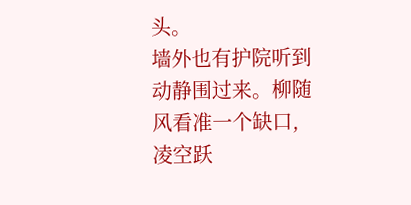头。
墙外也有护院听到动静围过来。柳随风看准一个缺口,凌空跃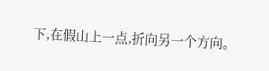下,在假山上一点,折向另一个方向。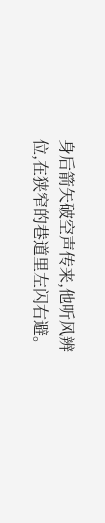身后箭矢破空声传来,他听风辨位,在狭窄的巷道里左闪右避。